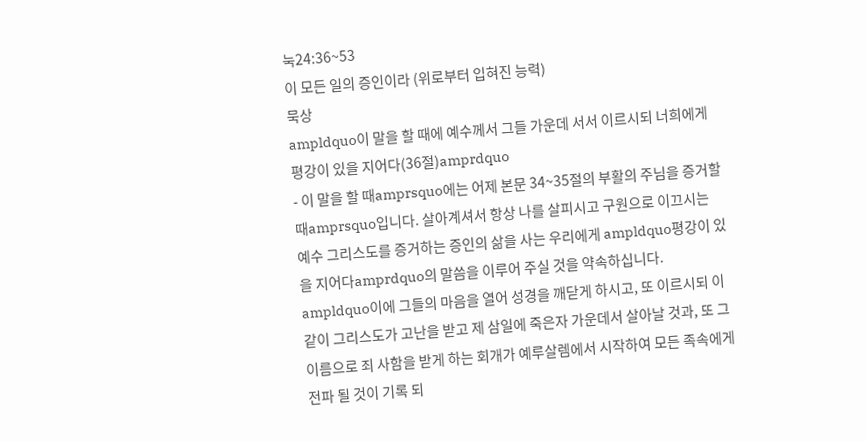눅24:36~53
이 모든 일의 증인이라 (위로부터 입혀진 능력)
묵상
ampldquo이 말을 할 때에 예수께서 그들 가운데 서서 이르시되 너희에게 평강이 있을 지어다(36절)amprdquo
- 이 말을 할 때amprsquo에는 어제 본문 34~35절의 부활의 주님을 증거할 때amprsquo입니다. 살아계셔서 항상 나를 살피시고 구원으로 이끄시는 예수 그리스도를 증거하는 증인의 삶을 사는 우리에게 ampldquo평강이 있을 지어다amprdquo의 말씀을 이루어 주실 것을 약속하십니다.
ampldquo이에 그들의 마음을 열어 성경을 깨닫게 하시고, 또 이르시되 이같이 그리스도가 고난을 받고 제 삼일에 죽은자 가운데서 살아날 것과, 또 그 이름으로 죄 사함을 받게 하는 회개가 예루살렘에서 시작하여 모든 족속에게 전파 될 것이 기록 되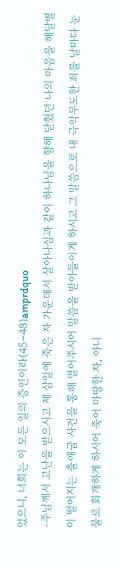었으니, 너희는 이 모든 일의 증인이라(45~48)amprdquo
-주님께서 고난을 받으시고 제 삼일에 죽은 자 가운데서 살아나심과 같이 하나님을 향해 닫혔던 나의 마음을 해달별이 떨어지는 출애굽 사건을 통해 열어주시어 말씀을 받아들이게 하시고 그 말씀으로 내 극악무도한 죄를 날마다 눈물로 회개하게 하시어 죽어 마땅한 자, 아니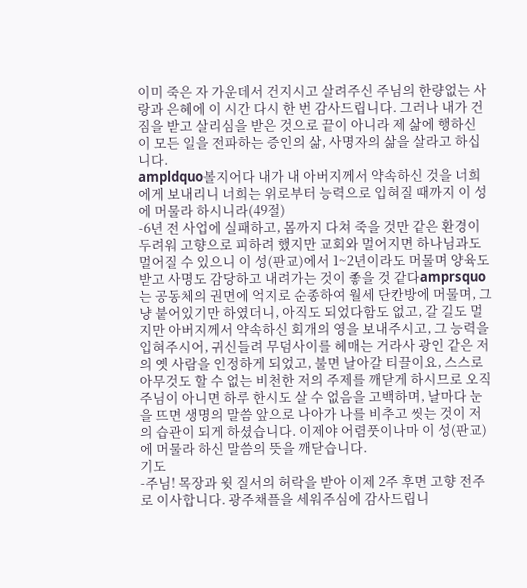이미 죽은 자 가운데서 건지시고 살려주신 주님의 한량없는 사랑과 은혜에 이 시간 다시 한 번 감사드립니다. 그러나 내가 건짐을 받고 살리심을 받은 것으로 끝이 아니라 제 삶에 행하신 이 모든 일을 전파하는 증인의 삶, 사명자의 삶을 살라고 하십니다.
ampldquo볼지어다 내가 내 아버지께서 약속하신 것을 너희에게 보내리니 너희는 위로부터 능력으로 입혀질 때까지 이 성에 머물라 하시니라(49절)
-6년 전 사업에 실패하고, 몸까지 다쳐 죽을 것만 같은 환경이 두려워 고향으로 피하려 했지만 교회와 멀어지면 하나님과도 멀어질 수 있으니 이 성(판교)에서 1~2년이라도 머물며 양육도 받고 사명도 감당하고 내려가는 것이 좋을 것 같다amprsquo는 공동체의 권면에 억지로 순종하여 월세 단칸방에 머물며, 그냥 붙어있기만 하였더니, 아직도 되었다함도 없고, 갈 길도 멀지만 아버지께서 약속하신 회개의 영을 보내주시고, 그 능력을 입혀주시어, 귀신들려 무덤사이를 헤매는 거라사 광인 같은 저의 옛 사람을 인정하게 되었고, 불면 날아갈 티끌이요, 스스로 아무것도 할 수 없는 비천한 저의 주제를 깨닫게 하시므로 오직 주님이 아니면 하루 한시도 살 수 없음을 고백하며, 날마다 눈을 뜨면 생명의 말씀 앞으로 나아가 나를 비추고 씻는 것이 저의 습관이 되게 하셨습니다. 이제야 어렴풋이나마 이 성(판교)에 머물라 하신 말씀의 뜻을 깨닫습니다.
기도
-주님! 목장과 윗 질서의 허락을 받아 이제 2주 후면 고향 전주로 이사합니다. 광주채플을 세워주심에 감사드립니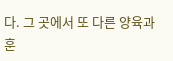다. 그 곳에서 또 다른 양육과 훈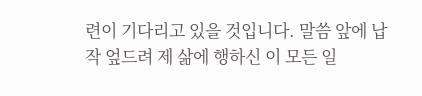련이 기다리고 있을 것입니다. 말씀 앞에 납작 엎드려 제 삶에 행하신 이 모든 일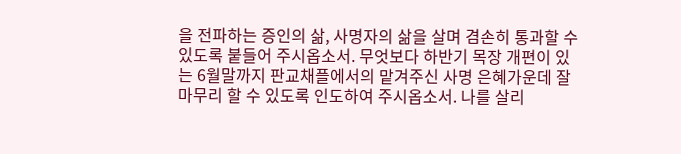을 전파하는 증인의 삶, 사명자의 삶을 살며 겸손히 통과할 수 있도록 붙들어 주시옵소서. 무엇보다 하반기 목장 개편이 있는 6월말까지 판교채플에서의 맡겨주신 사명 은혜가운데 잘 마무리 할 수 있도록 인도하여 주시옵소서. 나를 살리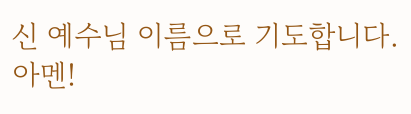신 예수님 이름으로 기도합니다. 아멘!